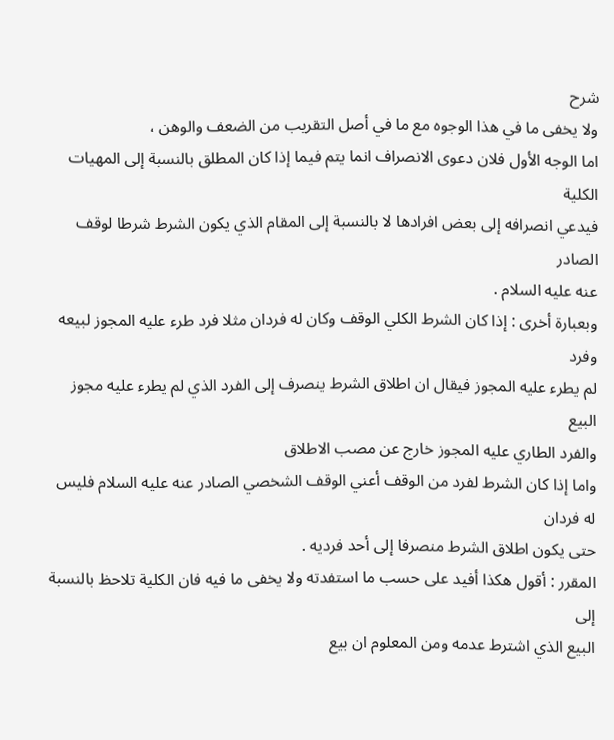شرح
ولا يخفى ما في هذا الوجوه مع ما في أصل التقريب من الضعف والوهن ،
اما الوجه الأول فلان دعوى الانصراف انما يتم فيما إذا كان المطلق بالنسبة إلى المهيات الكلية
فيدعي انصرافه إلى بعض افرادها لا بالنسبة إلى المقام الذي يكون الشرط شرطا لوقف الصادر
عنه عليه السلام .
وبعبارة أخرى : إذا كان الشرط الكلي الوقف وكان له فردان مثلا فرد طرء عليه المجوز لبيعه وفرد
لم يطرء عليه المجوز فيقال ان اطلاق الشرط ينصرف إلى الفرد الذي لم يطرء عليه مجوز البيع
والفرد الطاري عليه المجوز خارج عن مصب الاطلاق
واما إذا كان الشرط لفرد من الوقف أعني الوقف الشخصي الصادر عنه عليه السلام فليس له فردان
حتى يكون اطلاق الشرط منصرفا إلى أحد فرديه .
المقرر : أقول هكذا أفيد على حسب ما استفدته ولا يخفى ما فيه فان الكلية تلاحظ بالنسبة إلى
البيع الذي اشترط عدمه ومن المعلوم ان بيع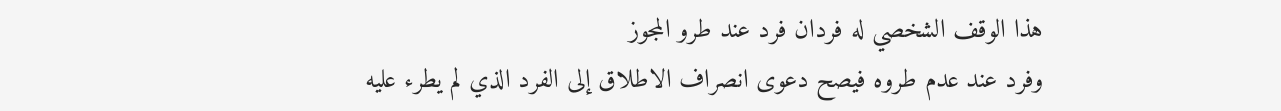هذا الوقف الشخصي له فردان فرد عند طرو المجوز
وفرد عند عدم طروه فيصح دعوى انصراف الاطلاق إلى الفرد الذي لم يطرء عليه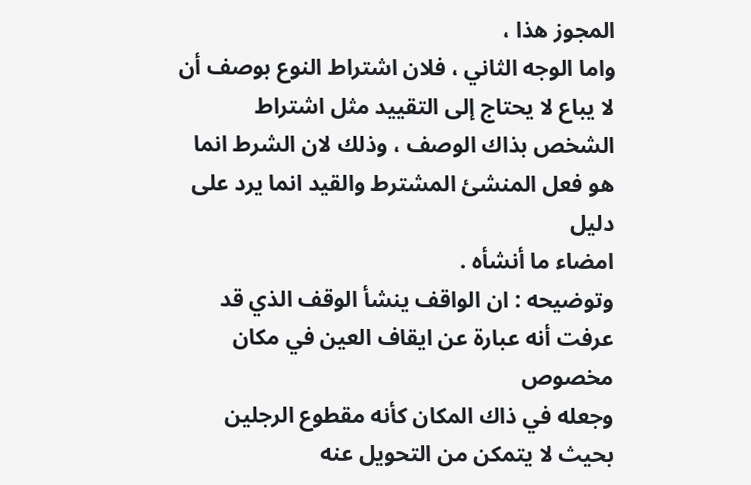المجوز هذا ،
واما الوجه الثاني ، فلان اشتراط النوع بوصف أن لا يباع لا يحتاج إلى التقييد مثل اشتراط
الشخص بذاك الوصف ، وذلك لان الشرط انما هو فعل المنشئ المشترط والقيد انما يرد على دليل
امضاء ما أنشأه .
وتوضيحه : ان الواقف ينشأ الوقف الذي قد عرفت أنه عبارة عن ايقاف العين في مكان مخصوص
وجعله في ذاك المكان كأنه مقطوع الرجلين بحيث لا يتمكن من التحويل عنه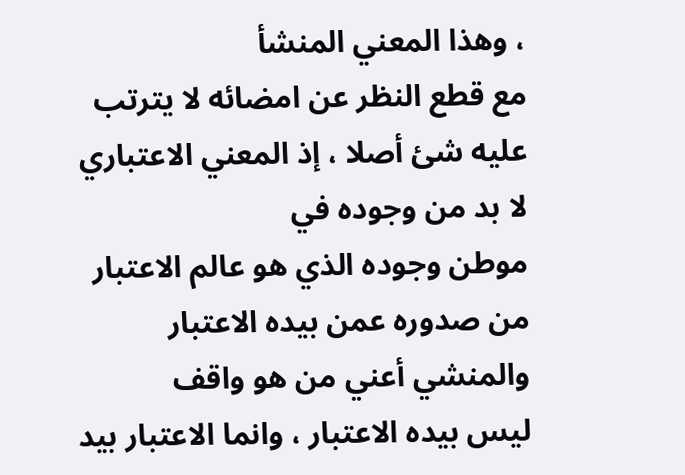، وهذا المعني المنشأ
مع قطع النظر عن امضائه لا يترتب عليه شئ أصلا ، إذ المعني الاعتباري لا بد من وجوده في
موطن وجوده الذي هو عالم الاعتبار من صدوره عمن بيده الاعتبار والمنشي أعني من هو واقف
ليس بيده الاعتبار ، وانما الاعتبار بيد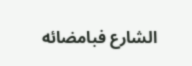الشارع فبامضائه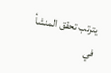يترتب تحقق المنشأ في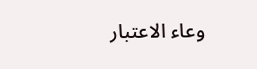وعاء الاعتبار